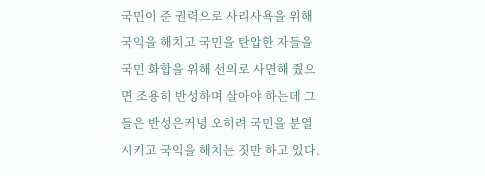국민이 준 권력으로 사리사욕을 위해 국익을 해치고 국민을 탄압한 자들을 국민 화합을 위해 선의로 사면해 줬으면 조용히 반성하며 살아야 하는데 그들은 반성은커녕 오히려 국민을 분열 시키고 국익을 해치는 짓만 하고 있다.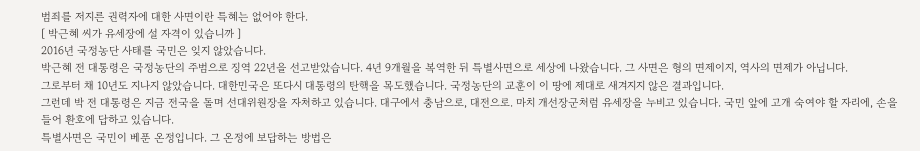범죄를 저지른 권력자에 대한 사면이란 특혜는 없어야 한다.
[ 박근혜 씨가 유세장에 설 자격이 있습니까 ]
2016년 국정농단 사태를 국민은 잊지 않았습니다.
박근혜 전 대통령은 국정농단의 주범으로 징역 22년을 선고받았습니다. 4년 9개월을 복역한 뒤 특별사면으로 세상에 나왔습니다. 그 사면은 형의 면제이지, 역사의 면제가 아닙니다.
그로부터 채 10년도 지나지 않았습니다. 대한민국은 또다시 대통령의 탄핵을 목도했습니다. 국정농단의 교훈이 이 땅에 제대로 새겨지지 않은 결과입니다.
그런데 박 전 대통령은 지금 전국을 돌며 선대위원장을 자처하고 있습니다. 대구에서 충남으로, 대전으로. 마치 개선장군처럼 유세장을 누비고 있습니다. 국민 앞에 고개 숙여야 할 자리에, 손을 들어 환호에 답하고 있습니다.
특별사면은 국민이 베푼 온정입니다. 그 온정에 보답하는 방법은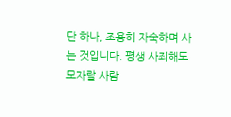단 하나, 조용히 자숙하며 사는 것입니다. 평생 사죄해도 모자랄 사람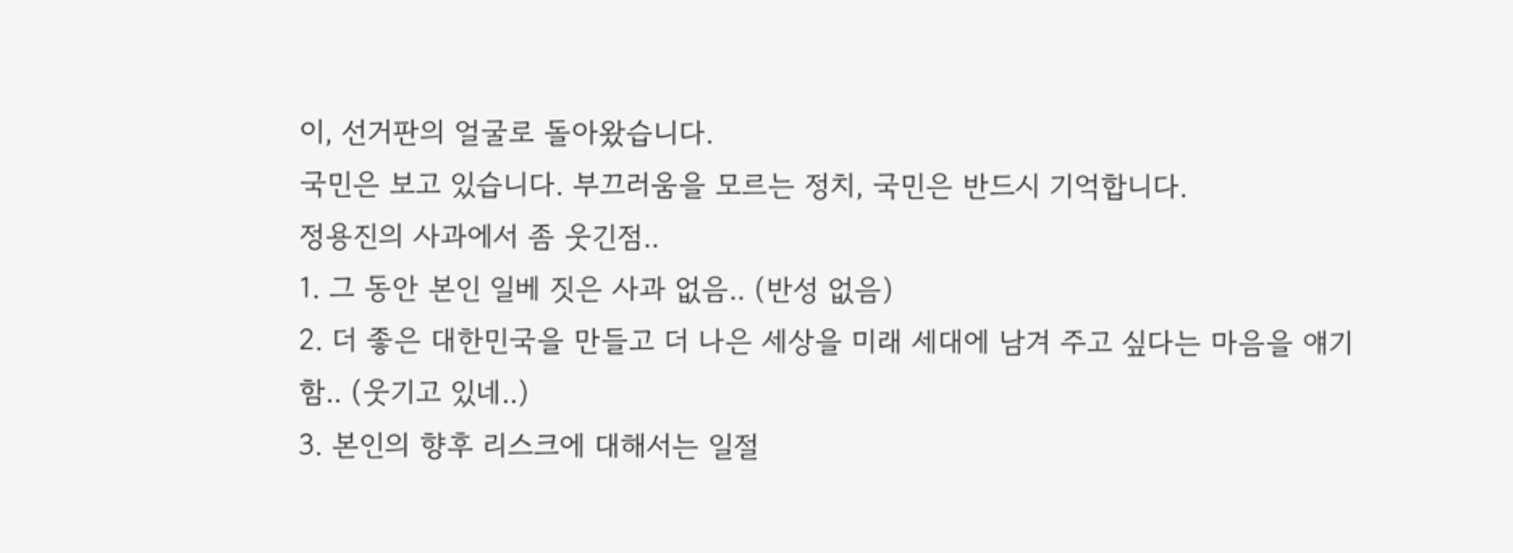이, 선거판의 얼굴로 돌아왔습니다.
국민은 보고 있습니다. 부끄러움을 모르는 정치, 국민은 반드시 기억합니다.
정용진의 사과에서 좀 웃긴점..
1. 그 동안 본인 일베 짓은 사과 없음.. (반성 없음)
2. 더 좋은 대한민국을 만들고 더 나은 세상을 미래 세대에 남겨 주고 싶다는 마음을 얘기함.. (웃기고 있네..)
3. 본인의 향후 리스크에 대해서는 일절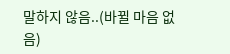말하지 않음..(바뀔 마음 없음)